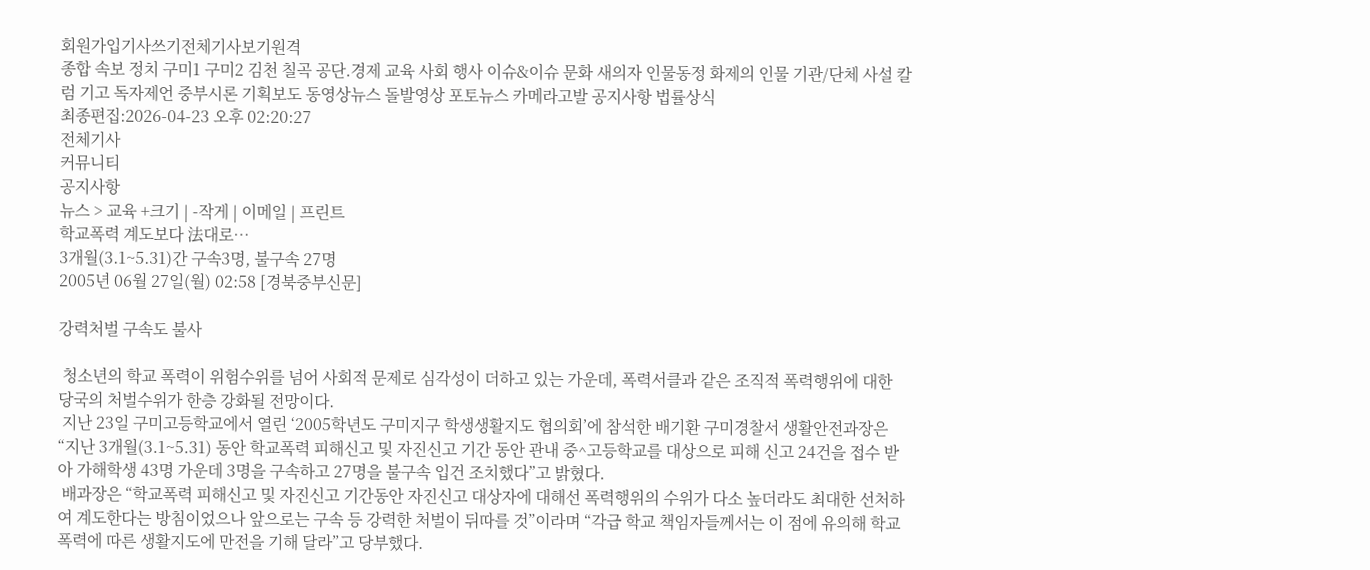회원가입기사쓰기전체기사보기원격
종합 속보 정치 구미1 구미2 김천 칠곡 공단.경제 교육 사회 행사 이슈&이슈 문화 새의자 인물동정 화제의 인물 기관/단체 사설 칼럼 기고 독자제언 중부시론 기획보도 동영상뉴스 돌발영상 포토뉴스 카메라고발 공지사항 법률상식
최종편집:2026-04-23 오후 02:20:27
전체기사
커뮤니티
공지사항
뉴스 > 교육 +크기 | -작게 | 이메일 | 프린트
학교폭력 계도보다 法대로…
3개월(3.1~5.31)간 구속3명, 불구속 27명
2005년 06월 27일(월) 02:58 [경북중부신문]

강력처벌 구속도 불사

 청소년의 학교 폭력이 위험수위를 넘어 사회적 문제로 심각성이 더하고 있는 가운데, 폭력서클과 같은 조직적 폭력행위에 대한 당국의 처벌수위가 한층 강화될 전망이다.
 지난 23일 구미고등학교에서 열린 ‘2005학년도 구미지구 학생생활지도 협의회’에 참석한 배기환 구미경찰서 생활안전과장은 “지난 3개월(3.1~5.31) 동안 학교폭력 피해신고 및 자진신고 기간 동안 관내 중^고등학교를 대상으로 피해 신고 24건을 접수 받아 가해학생 43명 가운데 3명을 구속하고 27명을 불구속 입건 조치했다”고 밝혔다.
 배과장은 “학교폭력 피해신고 및 자진신고 기간동안 자진신고 대상자에 대해선 폭력행위의 수위가 다소 높더라도 최대한 선처하여 계도한다는 방침이었으나 앞으로는 구속 등 강력한 처벌이 뒤따를 것”이라며 “각급 학교 책임자들께서는 이 점에 유의해 학교폭력에 따른 생활지도에 만전을 기해 달라”고 당부했다.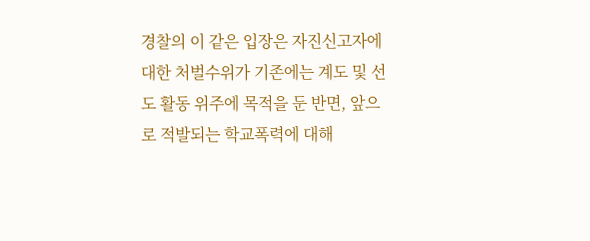경찰의 이 같은 입장은 자진신고자에 대한 처벌수위가 기존에는 계도 및 선도 활동 위주에 목적을 둔 반면, 앞으로 적발되는 학교폭력에 대해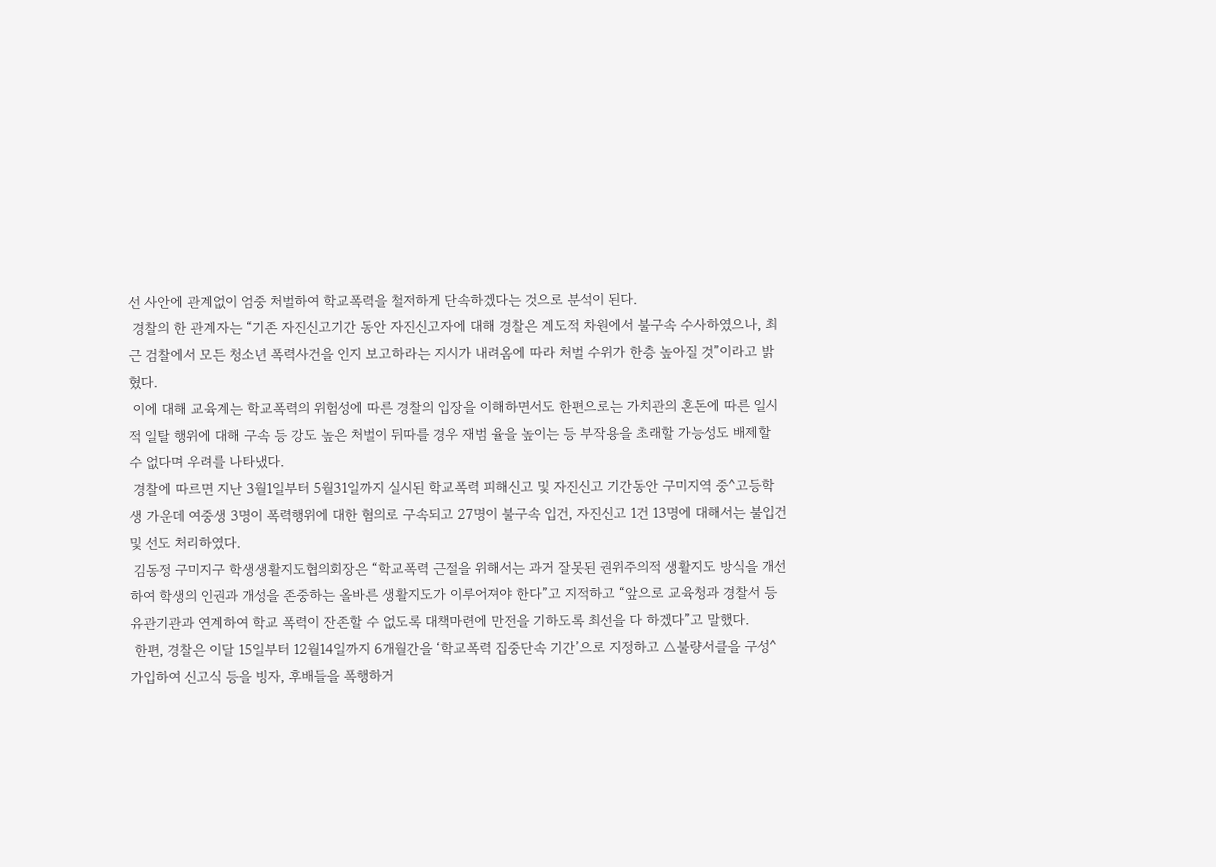선 사안에 관계없이 엄중 처벌하여 학교폭력을 철저하게 단속하겠다는 것으로 분석이 된다.
 경찰의 한 관계자는 “기존 자진신고기간 동안 자진신고자에 대해 경찰은 계도적 차원에서 불구속 수사하였으나, 최근 검찰에서 모든 청소년 폭력사건을 인지 보고하라는 지시가 내려옴에 따라 처벌 수위가 한층 높아질 것”이라고 밝혔다.
 이에 대해 교육계는 학교폭력의 위험성에 따른 경찰의 입장을 이해하면서도 한편으로는 가치관의 혼돈에 따른 일시적 일탈 행위에 대해 구속 등 강도 높은 처벌이 뒤따를 경우 재범 율을 높이는 등 부작용을 초래할 가능성도 배제할 수 없다며 우려를 나타냈다.
 경찰에 따르면 지난 3월1일부터 5월31일까지 실시된 학교폭력 피해신고 및 자진신고 기간동안 구미지역 중^고등학생 가운데 여중생 3명이 폭력행위에 대한 혐의로 구속되고 27명이 불구속 입건, 자진신고 1건 13명에 대해서는 불입건 및 선도 처리하였다.
 김동정 구미지구 학생생활지도협의회장은 “학교폭력 근절을 위해서는 과거 잘못된 권위주의적 생활지도 방식을 개선하여 학생의 인권과 개성을 존중하는 올바른 생활지도가 이루어져야 한다”고 지적하고 “앞으로 교육청과 경찰서 등 유관기관과 연계하여 학교 폭력이 잔존할 수 없도록 대책마련에 만전을 기하도록 최선을 다 하겠다”고 말했다.
 한편, 경찰은 이달 15일부터 12월14일까지 6개월간을 ‘학교폭력 집중단속 기간’으로 지정하고 △불량서클을 구성^가입하여 신고식 등을 빙자, 후배들을 폭행하거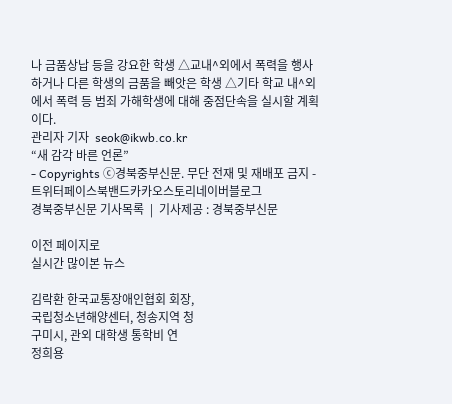나 금품상납 등을 강요한 학생 △교내^외에서 폭력을 행사하거나 다른 학생의 금품을 빼앗은 학생 △기타 학교 내^외에서 폭력 등 범죄 가해학생에 대해 중점단속을 실시할 계획이다.
관리자 기자  seok@ikwb.co.kr
“새 감각 바른 언론”
- Copyrights ⓒ경북중부신문. 무단 전재 및 재배포 금지 -
트위터페이스북밴드카카오스토리네이버블로그
경북중부신문 기사목록  |  기사제공 : 경북중부신문

이전 페이지로
실시간 많이본 뉴스

김락환 한국교통장애인협회 회장,
국립청소년해양센터, 청송지역 청
구미시, 관외 대학생 통학비 연
정희용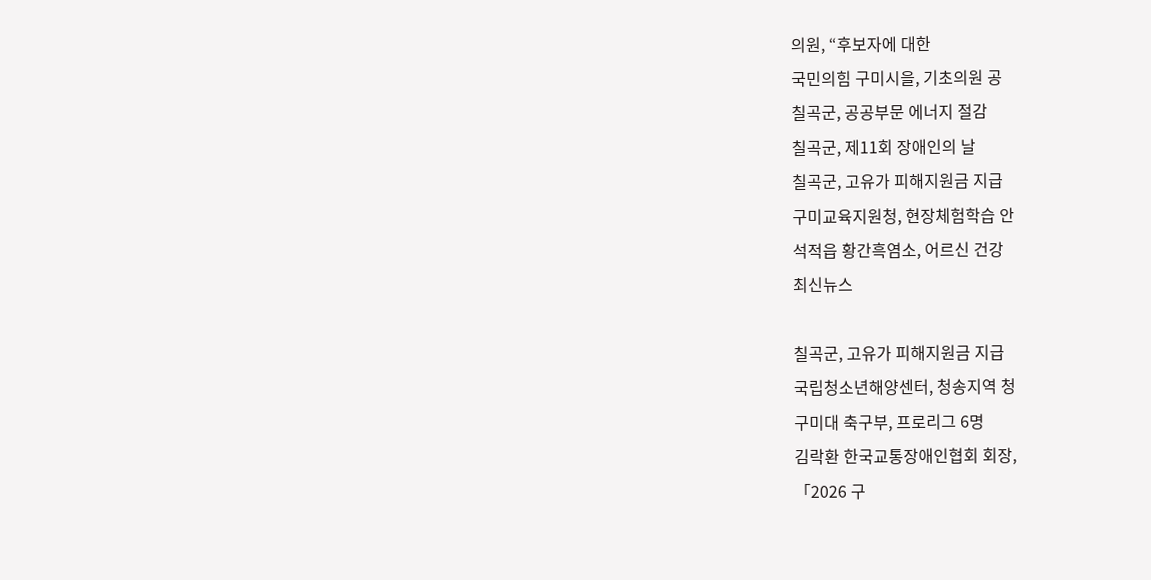의원, “후보자에 대한
국민의힘 구미시을, 기초의원 공
칠곡군, 공공부문 에너지 절감
칠곡군, 제11회 장애인의 날
칠곡군, 고유가 피해지원금 지급
구미교육지원청, 현장체험학습 안
석적읍 황간흑염소, 어르신 건강
최신뉴스

칠곡군, 고유가 피해지원금 지급
국립청소년해양센터, 청송지역 청
구미대 축구부, 프로리그 6명
김락환 한국교통장애인협회 회장,
「2026 구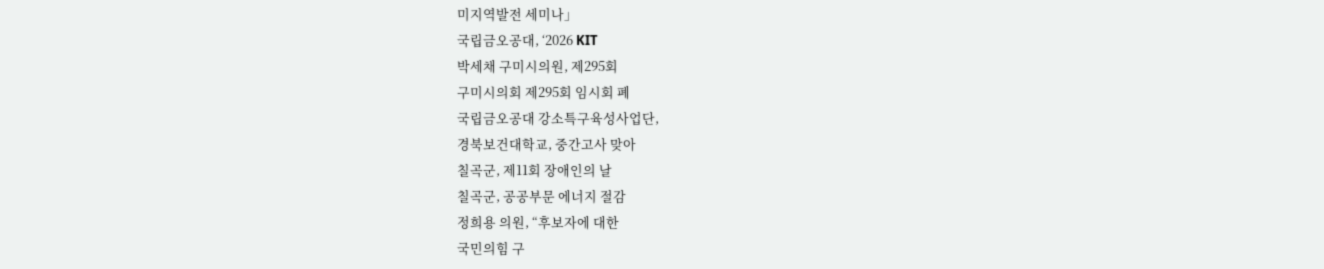미지역발전 세미나」
국립금오공대, ‘2026 KIT
박세채 구미시의원, 제295회
구미시의회 제295회 임시회 폐
국립금오공대 강소특구육성사업단,
경북보건대학교, 중간고사 맞아
칠곡군, 제11회 장애인의 날
칠곡군, 공공부문 에너지 절감
정희용 의원, “후보자에 대한
국민의힘 구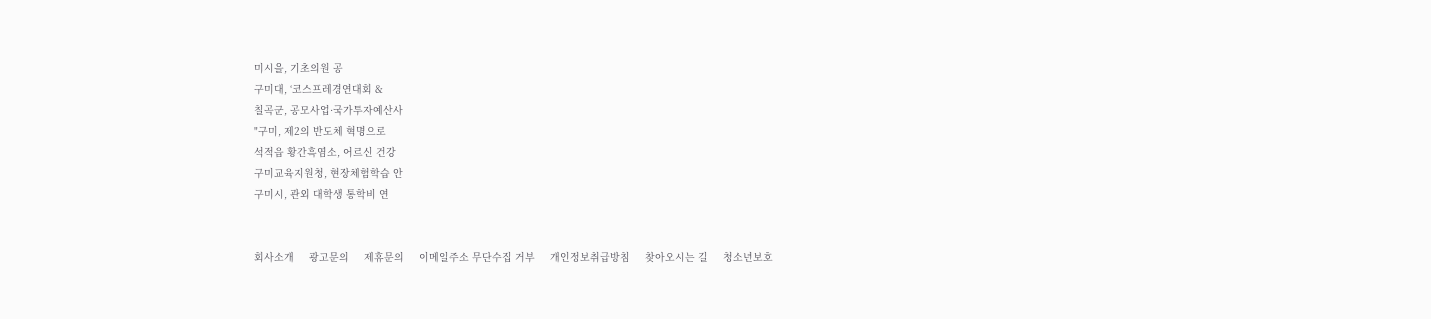미시을, 기초의원 공
구미대, ‘코스프레경연대회 &
칠곡군, 공모사업·국가투자예산사
"구미, 제2의 반도체 혁명으로
석적읍 황간흑염소, 어르신 건강
구미교육지원청, 현장체험학습 안
구미시, 관외 대학생 통학비 연


회사소개     광고문의     제휴문의     이메일주소 무단수집 거부     개인정보취급방침     찾아오시는 길     청소년보호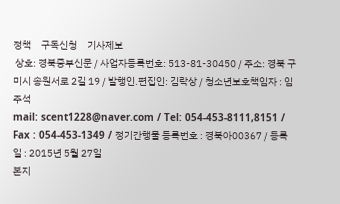정책     구독신청     기사제보
 상호: 경북중부신문 / 사업자등록번호: 513-81-30450 / 주소: 경북 구미시 송원서로 2길 19 / 발행인.편집인: 김락상 / 청소년보호책임자 : 임주석
mail: scent1228@naver.com / Tel: 054-453-8111,8151 / Fax : 054-453-1349 / 정기간행물 등록번호 : 경북아00367 / 등록일 : 2015년 5월 27일
본지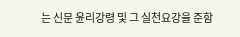는 신문 윤리강령 및 그 실천요강을 준함